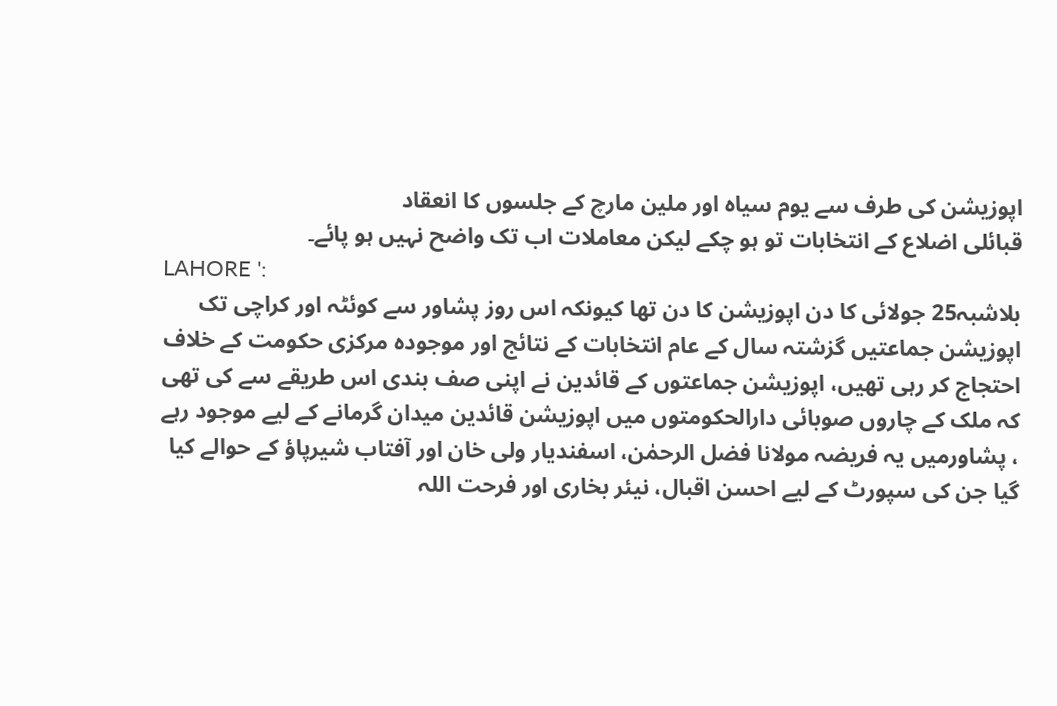اپوزیشن کی طرف سے یوم سیاہ اور ملین مارچ کے جلسوں کا انعقاد
قبائلی اضلاع کے انتخابات تو ہو چکے لیکن معاملات اب تک واضح نہیں ہو پائے۔
LAHORE ':
بلاشبہ25 جولائی کا دن اپوزیشن کا دن تھا کیونکہ اس روز پشاور سے کوئٹہ اور کراچی تک اپوزیشن جماعتیں گزشتہ سال کے عام انتخابات کے نتائج اور موجودہ مرکزی حکومت کے خلاف احتجاج کر رہی تھیں، اپوزیشن جماعتوں کے قائدین نے اپنی صف بندی اس طریقے سے کی تھی کہ ملک کے چاروں صوبائی دارالحکومتوں میں اپوزیشن قائدین میدان گرمانے کے لیے موجود رہے ، پشاورمیں یہ فریضہ مولانا فضل الرحمٰن، اسفندیار ولی خان اور آفتاب شیرپاؤ کے حوالے کیا گیا جن کی سپورٹ کے لیے احسن اقبال، نیئر بخاری اور فرحت اللہ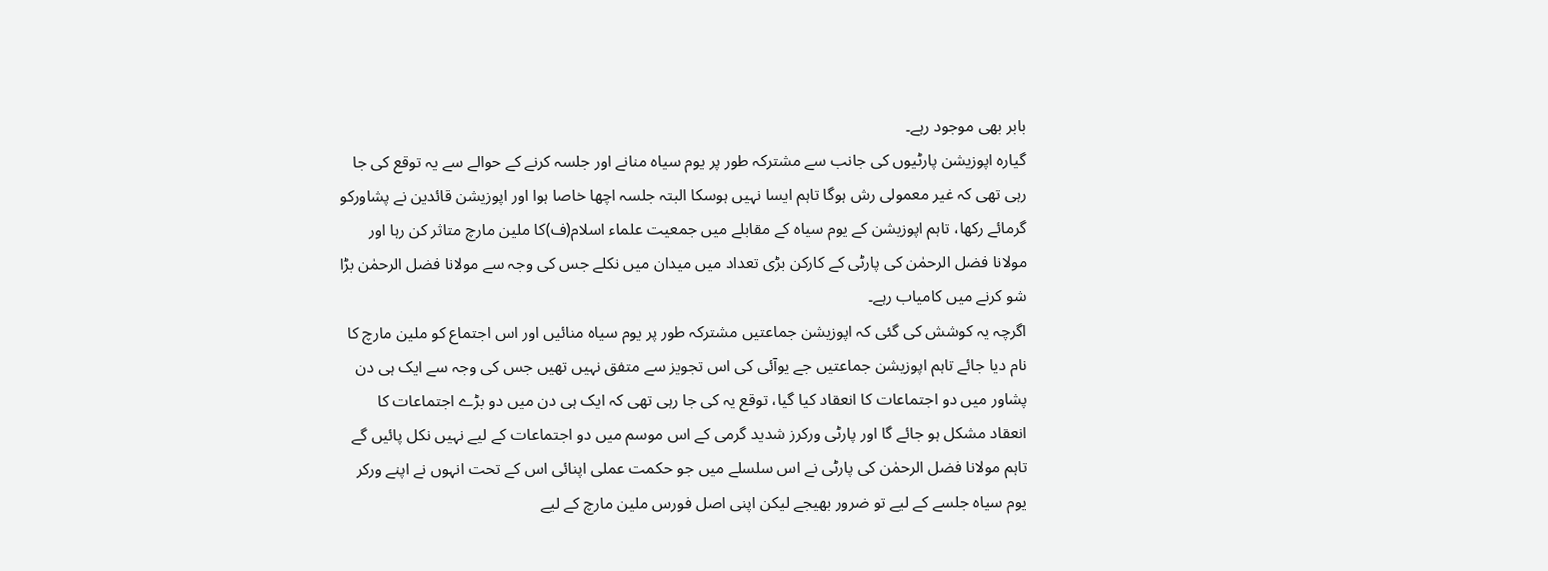بابر بھی موجود رہے۔
گیارہ اپوزیشن پارٹیوں کی جانب سے مشترکہ طور پر یوم سیاہ منانے اور جلسہ کرنے کے حوالے سے یہ توقع کی جا رہی تھی کہ غیر معمولی رش ہوگا تاہم ایسا نہیں ہوسکا البتہ جلسہ اچھا خاصا ہوا اور اپوزیشن قائدین نے پشاورکو گرمائے رکھا، تاہم اپوزیشن کے یوم سیاہ کے مقابلے میں جمعیت علماء اسلام(ف)کا ملین مارچ متاثر کن رہا اور مولانا فضل الرحمٰن کی پارٹی کے کارکن بڑی تعداد میں میدان میں نکلے جس کی وجہ سے مولانا فضل الرحمٰن بڑا شو کرنے میں کامیاب رہے۔
اگرچہ یہ کوشش کی گئی کہ اپوزیشن جماعتیں مشترکہ طور پر یوم سیاہ منائیں اور اس اجتماع کو ملین مارچ کا نام دیا جائے تاہم اپوزیشن جماعتیں جے یوآئی کی اس تجویز سے متفق نہیں تھیں جس کی وجہ سے ایک ہی دن پشاور میں دو اجتماعات کا انعقاد کیا گیا، توقع یہ کی جا رہی تھی کہ ایک ہی دن میں دو بڑے اجتماعات کا انعقاد مشکل ہو جائے گا اور پارٹی ورکرز شدید گرمی کے اس موسم میں دو اجتماعات کے لیے نہیں نکل پائیں گے تاہم مولانا فضل الرحمٰن کی پارٹی نے اس سلسلے میں جو حکمت عملی اپنائی اس کے تحت انہوں نے اپنے ورکر یوم سیاہ جلسے کے لیے تو ضرور بھیجے لیکن اپنی اصل فورس ملین مارچ کے لیے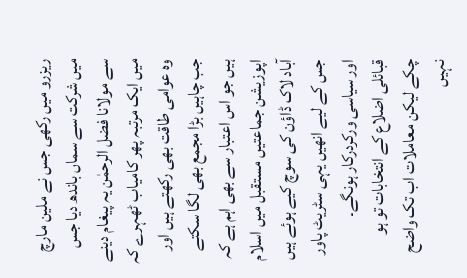ریزرو میں رکھی جس نے ملین مارچ میں شرکت سے سماں باندھ دیا جس سے مولانا فضل الرحمٰن یہ پیغام دینے میں ایک مرتبہ پھر کامیاب ٹھہرے کہ وہ عوامی طاقت بھی رکھتے ہیں اور جب چاہیں بڑا مجمع بھی لگا سکتے ہیں جو اس اعتبار سے بھی اہم ہے کہ اپوزیشن جماعتیں مستقبل میں اسلام آباد لاک ڈاؤن کی سوچ کیے ہوئے ہیں جس کے لیے انھیں یہی سٹریٹ پاور اور سیاسی ورکردرکار ہونگے۔
قبائلی اضلاع کے انتخابات تو ہو چکے لیکن معاملات اب تک واضح نہیں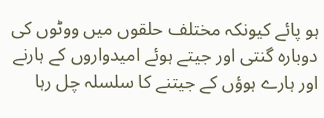ہو پائے کیونکہ مختلف حلقوں میں ووٹوں کی دوبارہ گنتی اور جیتے ہوئے امیدواروں کے ہارنے اور ہارے ہوؤں کے جیتنے کا سلسلہ چل رہا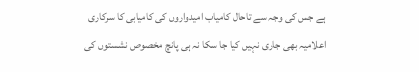ہے جس کی وجہ سے تاحال کامیاب امیدواروں کی کامیابی کا سرکاری اعلامیہ بھی جاری نہیں کیا جا سکا نہ ہی پانچ مخصوص نشستوں کی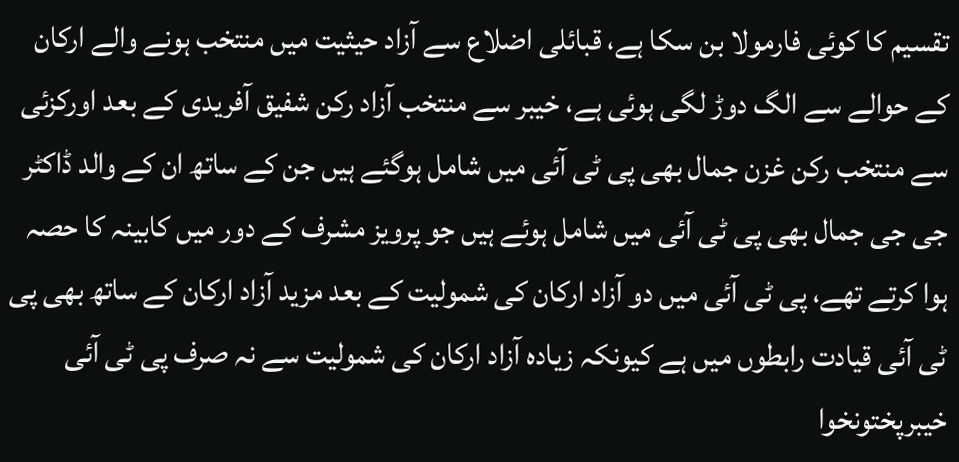تقسیم کا کوئی فارمولا بن سکا ہے، قبائلی اضلاع سے آزاد حیثیت میں منتخب ہونے والے ارکان کے حوالے سے الگ دوڑ لگی ہوئی ہے، خیبر سے منتخب آزاد رکن شفیق آفریدی کے بعد اورکزئی سے منتخب رکن غزن جمال بھی پی ٹی آئی میں شامل ہوگئے ہیں جن کے ساتھ ان کے والد ڈاکٹر جی جی جمال بھی پی ٹی آئی میں شامل ہوئے ہیں جو پرویز مشرف کے دور میں کابینہ کا حصہ ہوا کرتے تھے، پی ٹی آئی میں دو آزاد ارکان کی شمولیت کے بعد مزید آزاد ارکان کے ساتھ بھی پی ٹی آئی قیادت رابطوں میں ہے کیونکہ زیادہ آزاد ارکان کی شمولیت سے نہ صرف پی ٹی آئی خیبرپختونخوا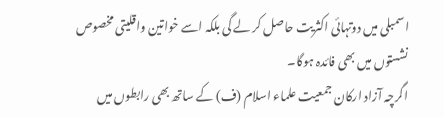اسمبلی میں دوتہائی اکثریت حاصل کر لے گی بلکہ اسے خواتین واقلیتی مخصوص نشستوں میں بھی فائدہ ہوگا۔
اگرچہ آزاد ارکان جمعیت علماء اسلام (ف) کے ساتھ بھی رابطوں میں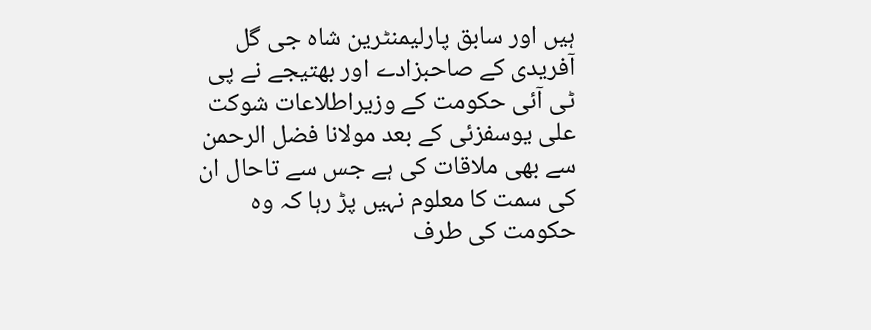ہیں اور سابق پارلیمنٹرین شاہ جی گل آفریدی کے صاحبزادے اور بھتیجے نے پی ٹی آئی حکومت کے وزیراطلاعات شوکت علی یوسفزئی کے بعد مولانا فضل الرحمن سے بھی ملاقات کی ہے جس سے تاحال ان کی سمت کا معلوم نہیں پڑ رہا کہ وہ حکومت کی طرف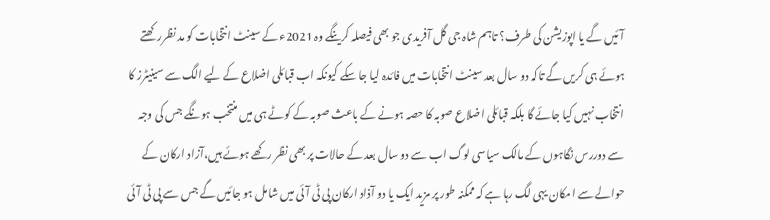آئیں گے یا اپوزیشن کی طرف؟ تاہم شاہ جی گل آفریدی جو بھی فیصلہ کرینگے وہ 2021ء کے سینٹ انتخابات کو مد نظررکھتے ہوئے ہی کریں گے تاکہ دو سال بعد سینٹ انتخابات میں فائدہ لیا جا سکے کیونکہ اب قبائلی اضلاع کے لیے الگ سے سینیٹرز کا انتخاب نہیں کیا جائے گا بلکہ قبائلی اضلاع صوبہ کا حصہ ہونے کے باعث صوبہ کے کوٹے ہی میں منتخب ہونگے جس کی وجہ سے دوررس نگاہوں کے مالک سیاسی لوگ اب سے دو سال بعد کے حالات پر بھی نظر رکھے ہوئے ہیں،آزاد ارکان کے حوالے سے امکان یہی لگ رہا ہے کہ ممکنہ طور پر مزید ایک یا دو آذاد ارکان پی ٹی آئی میں شامل ہو جائیں گے جس سے پی ٹی آئی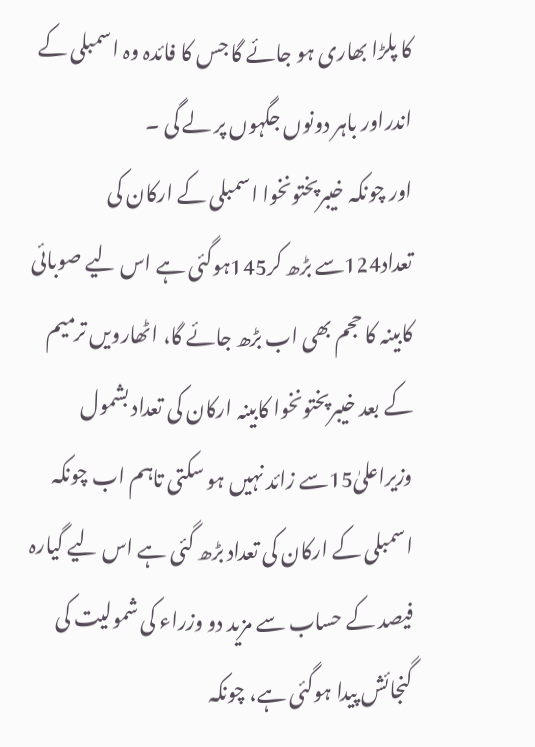کا پلڑا بھاری ہو جائے گا جس کا فائدہ وہ اسمبلی کے اندراور باہر دونوں جگہوں پر لے گی ۔
اور چونکہ خیبرپختونخوا اسمبلی کے ارکان کی تعداد124سے بڑھ کر145ہوگئی ہے اس لیے صوبائی کابینہ کا حجم بھی اب بڑھ جائے گا، اٹھارویں ترمیم کے بعد خیبرپختونخوا کابینہ ارکان کی تعداد بشمول وزیراعلیٰ15سے زائد نہیں ہو سکتی تاہم اب چونکہ اسمبلی کے ارکان کی تعداد بڑھ گئی ہے اس لیے گیارہ فیصد کے حساب سے مزید دو وزراء کی شمولیت کی گنجائش پیدا ہوگئی ہے، چونکہ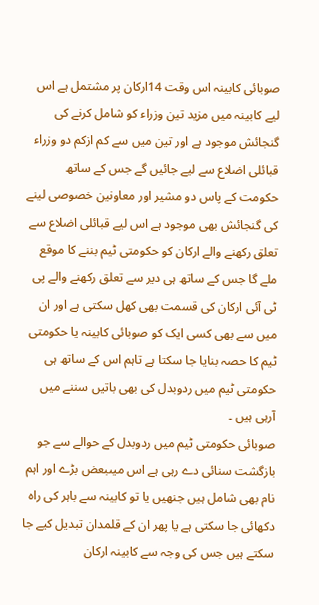صوبائی کابینہ اس وقت 14ارکان پر مشتمل ہے اس لیے کابینہ میں مزید تین وزراء کو شامل کرنے کی گنجائش موجود ہے اور تین میں سے کم ازکم دو وزراء قبائلی اضلاع سے لیے جائیں گے جس کے ساتھ حکومت کے پاس دو مشیر اور معاونین خصوصی لینے کی گنجائش بھی موجود ہے اس لیے قبائلی اضلاع سے تعلق رکھنے والے ارکان کو حکومتی ٹیم بننے کا موقع ملے گا جس کے ساتھ ہی دیر سے تعلق رکھنے والے پی ٹی آئی ارکان کی قسمت بھی کھل سکتی ہے اور ان میں سے بھی کسی ایک کو صوبائی کابینہ یا حکومتی ٹیم کا حصہ بنایا جا سکتا ہے تاہم اس کے ساتھ ہی حکومتی ٹیم میں ردوبدل کی بھی باتیں سننے میں آرہی ہیں ۔
صوبائی حکومتی ٹیم میں ردوبدل کے حوالے سے جو بازگشت سنائی دے رہی ہے اس میںبعض بڑے اور اہم نام بھی شامل ہیں جنھیں یا تو کابینہ سے باہر کی راہ دکھائی جا سکتی ہے یا پھر ان کے قلمدان تبدیل کیے جا سکتے ہیں جس کی وجہ سے کابینہ ارکان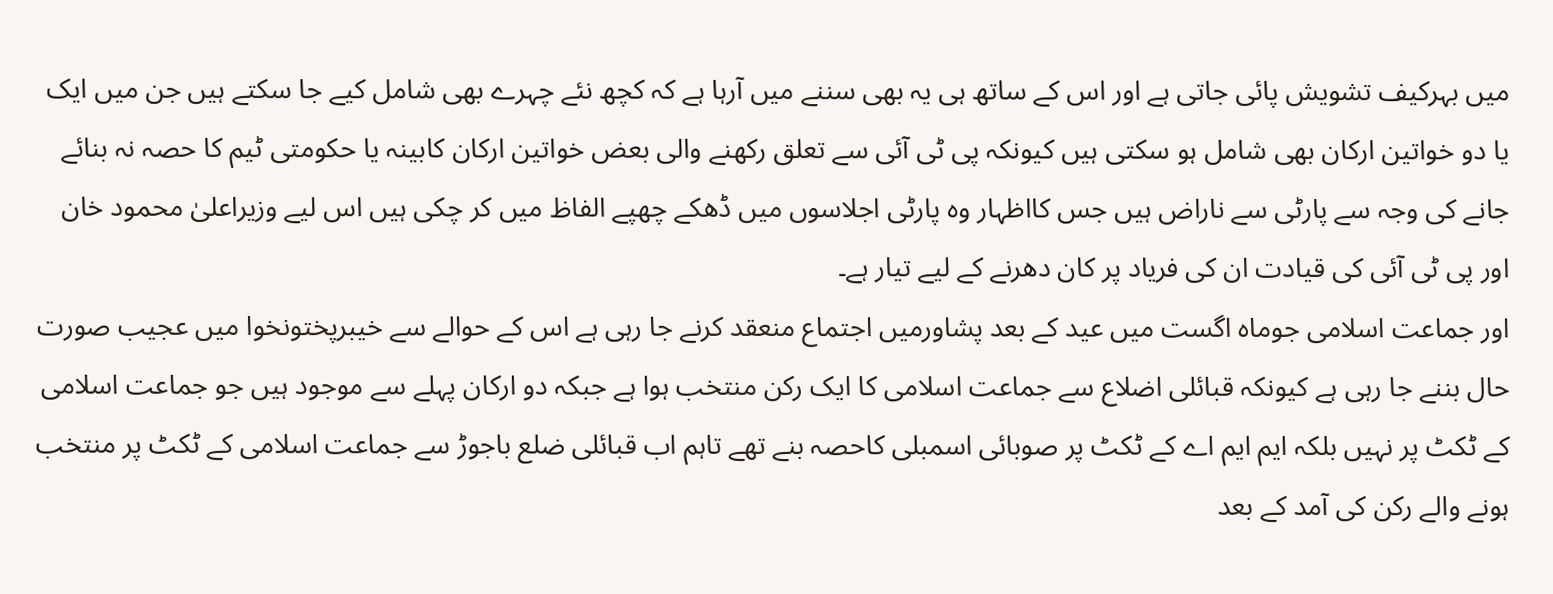میں بہرکیف تشویش پائی جاتی ہے اور اس کے ساتھ ہی یہ بھی سننے میں آرہا ہے کہ کچھ نئے چہرے بھی شامل کیے جا سکتے ہیں جن میں ایک یا دو خواتین ارکان بھی شامل ہو سکتی ہیں کیونکہ پی ٹی آئی سے تعلق رکھنے والی بعض خواتین ارکان کابینہ یا حکومتی ٹیم کا حصہ نہ بنائے جانے کی وجہ سے پارٹی سے ناراض ہیں جس کااظہار وہ پارٹی اجلاسوں میں ڈھکے چھپے الفاظ میں کر چکی ہیں اس لیے وزیراعلیٰ محمود خان اور پی ٹی آئی کی قیادت ان کی فریاد پر کان دھرنے کے لیے تیار ہے۔
اور جماعت اسلامی جوماہ اگست میں عید کے بعد پشاورمیں اجتماع منعقد کرنے جا رہی ہے اس کے حوالے سے خیبرپختونخوا میں عجیب صورت حال بننے جا رہی ہے کیونکہ قبائلی اضلاع سے جماعت اسلامی کا ایک رکن منتخب ہوا ہے جبکہ دو ارکان پہلے سے موجود ہیں جو جماعت اسلامی کے ٹکٹ پر نہیں بلکہ ایم ایم اے کے ٹکٹ پر صوبائی اسمبلی کاحصہ بنے تھے تاہم اب قبائلی ضلع باجوڑ سے جماعت اسلامی کے ٹکٹ پر منتخب ہونے والے رکن کی آمد کے بعد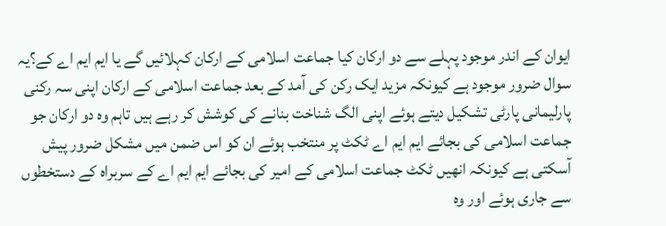ایوان کے اندر موجود پہلے سے دو ارکان کیا جماعت اسلامی کے ارکان کہلائیں گے یا ایم ایم اے کے؟یہ سوال ضرور موجود ہے کیونکہ مزید ایک رکن کی آمد کے بعد جماعت اسلامی کے ارکان اپنی سہ رکنی پارلیمانی پارٹی تشکیل دیتے ہوئے اپنی الگ شناخت بنانے کی کوشش کر رہے ہیں تاہم وہ دو ارکان جو جماعت اسلامی کی بجائے ایم ایم اے ٹکٹ پر منتخب ہوئے ان کو اس ضمن میں مشکل ضرور پیش آسکتی ہے کیونکہ انھیں ٹکٹ جماعت اسلامی کے امیر کی بجائے ایم ایم اے کے سربراہ کے دستخطوں سے جاری ہوئے اور وہ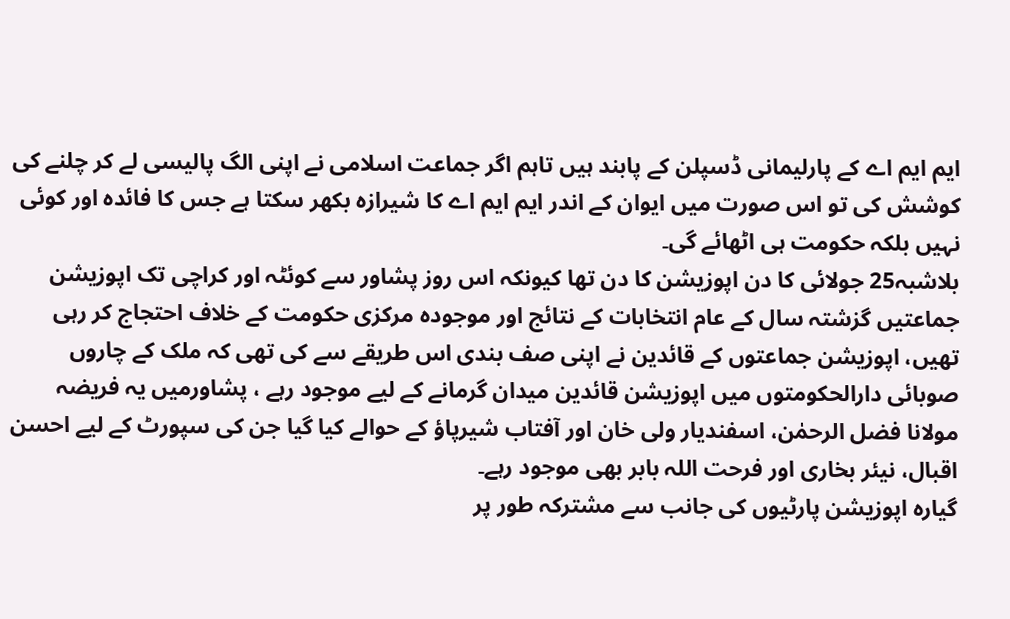ایم ایم اے کے پارلیمانی ڈسپلن کے پابند ہیں تاہم اگر جماعت اسلامی نے اپنی الگ پالیسی لے کر چلنے کی کوشش کی تو اس صورت میں ایوان کے اندر ایم ایم اے کا شیرازہ بکھر سکتا ہے جس کا فائدہ اور کوئی نہیں بلکہ حکومت ہی اٹھائے گی۔
بلاشبہ25 جولائی کا دن اپوزیشن کا دن تھا کیونکہ اس روز پشاور سے کوئٹہ اور کراچی تک اپوزیشن جماعتیں گزشتہ سال کے عام انتخابات کے نتائج اور موجودہ مرکزی حکومت کے خلاف احتجاج کر رہی تھیں، اپوزیشن جماعتوں کے قائدین نے اپنی صف بندی اس طریقے سے کی تھی کہ ملک کے چاروں صوبائی دارالحکومتوں میں اپوزیشن قائدین میدان گرمانے کے لیے موجود رہے ، پشاورمیں یہ فریضہ مولانا فضل الرحمٰن، اسفندیار ولی خان اور آفتاب شیرپاؤ کے حوالے کیا گیا جن کی سپورٹ کے لیے احسن اقبال، نیئر بخاری اور فرحت اللہ بابر بھی موجود رہے۔
گیارہ اپوزیشن پارٹیوں کی جانب سے مشترکہ طور پر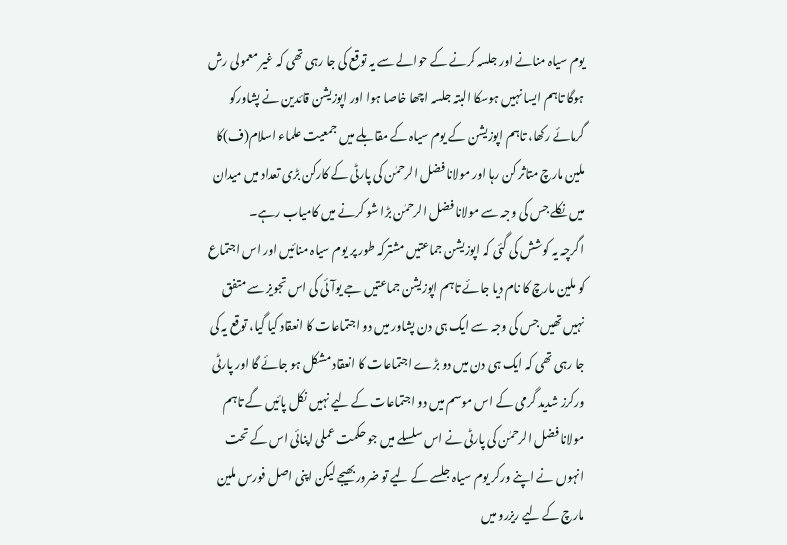یوم سیاہ منانے اور جلسہ کرنے کے حوالے سے یہ توقع کی جا رہی تھی کہ غیر معمولی رش ہوگا تاہم ایسا نہیں ہوسکا البتہ جلسہ اچھا خاصا ہوا اور اپوزیشن قائدین نے پشاورکو گرمائے رکھا، تاہم اپوزیشن کے یوم سیاہ کے مقابلے میں جمعیت علماء اسلام(ف)کا ملین مارچ متاثر کن رہا اور مولانا فضل الرحمٰن کی پارٹی کے کارکن بڑی تعداد میں میدان میں نکلے جس کی وجہ سے مولانا فضل الرحمٰن بڑا شو کرنے میں کامیاب رہے۔
اگرچہ یہ کوشش کی گئی کہ اپوزیشن جماعتیں مشترکہ طور پر یوم سیاہ منائیں اور اس اجتماع کو ملین مارچ کا نام دیا جائے تاہم اپوزیشن جماعتیں جے یوآئی کی اس تجویز سے متفق نہیں تھیں جس کی وجہ سے ایک ہی دن پشاور میں دو اجتماعات کا انعقاد کیا گیا، توقع یہ کی جا رہی تھی کہ ایک ہی دن میں دو بڑے اجتماعات کا انعقاد مشکل ہو جائے گا اور پارٹی ورکرز شدید گرمی کے اس موسم میں دو اجتماعات کے لیے نہیں نکل پائیں گے تاہم مولانا فضل الرحمٰن کی پارٹی نے اس سلسلے میں جو حکمت عملی اپنائی اس کے تحت انہوں نے اپنے ورکر یوم سیاہ جلسے کے لیے تو ضرور بھیجے لیکن اپنی اصل فورس ملین مارچ کے لیے ریزرو میں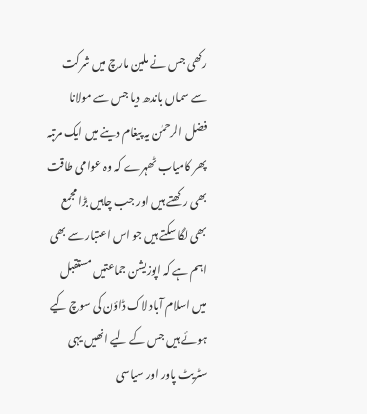رکھی جس نے ملین مارچ میں شرکت سے سماں باندھ دیا جس سے مولانا فضل الرحمٰن یہ پیغام دینے میں ایک مرتبہ پھر کامیاب ٹھہرے کہ وہ عوامی طاقت بھی رکھتے ہیں اور جب چاہیں بڑا مجمع بھی لگا سکتے ہیں جو اس اعتبار سے بھی اہم ہے کہ اپوزیشن جماعتیں مستقبل میں اسلام آباد لاک ڈاؤن کی سوچ کیے ہوئے ہیں جس کے لیے انھیں یہی سٹریٹ پاور اور سیاسی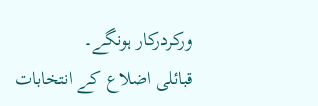ورکردرکار ہونگے۔
قبائلی اضلاع کے انتخابات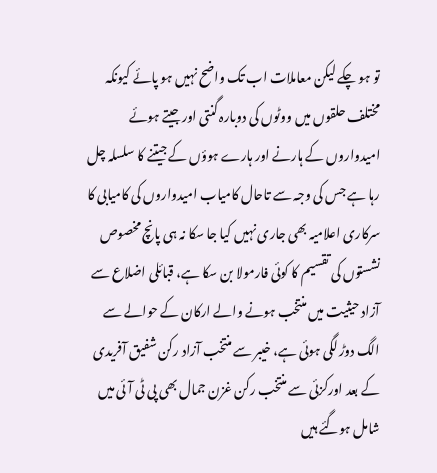تو ہو چکے لیکن معاملات اب تک واضح نہیں ہو پائے کیونکہ مختلف حلقوں میں ووٹوں کی دوبارہ گنتی اور جیتے ہوئے امیدواروں کے ہارنے اور ہارے ہوؤں کے جیتنے کا سلسلہ چل رہا ہے جس کی وجہ سے تاحال کامیاب امیدواروں کی کامیابی کا سرکاری اعلامیہ بھی جاری نہیں کیا جا سکا نہ ہی پانچ مخصوص نشستوں کی تقسیم کا کوئی فارمولا بن سکا ہے، قبائلی اضلاع سے آزاد حیثیت میں منتخب ہونے والے ارکان کے حوالے سے الگ دوڑ لگی ہوئی ہے، خیبر سے منتخب آزاد رکن شفیق آفریدی کے بعد اورکزئی سے منتخب رکن غزن جمال بھی پی ٹی آئی میں شامل ہوگئے ہیں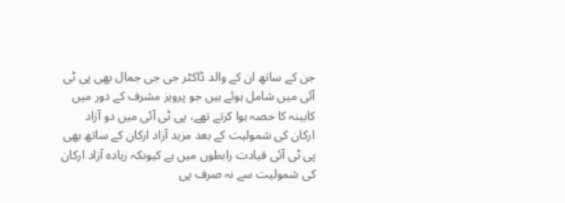جن کے ساتھ ان کے والد ڈاکٹر جی جی جمال بھی پی ٹی آئی میں شامل ہوئے ہیں جو پرویز مشرف کے دور میں کابینہ کا حصہ ہوا کرتے تھے، پی ٹی آئی میں دو آزاد ارکان کی شمولیت کے بعد مزید آزاد ارکان کے ساتھ بھی پی ٹی آئی قیادت رابطوں میں ہے کیونکہ زیادہ آزاد ارکان کی شمولیت سے نہ صرف پی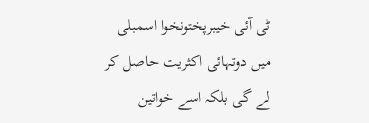ٹی آئی خیبرپختونخوا اسمبلی میں دوتہائی اکثریت حاصل کر لے گی بلکہ اسے خواتین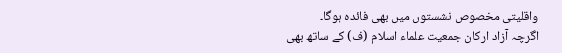واقلیتی مخصوص نشستوں میں بھی فائدہ ہوگا۔
اگرچہ آزاد ارکان جمعیت علماء اسلام (ف) کے ساتھ بھی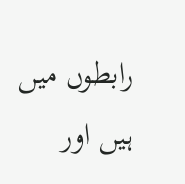رابطوں میں ہیں اور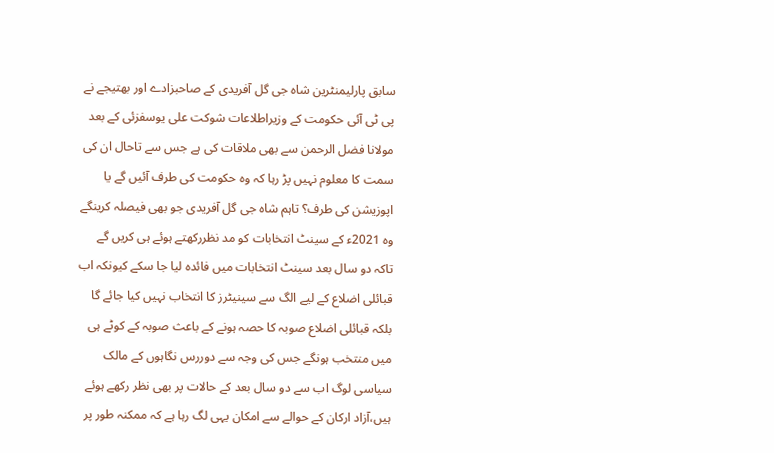سابق پارلیمنٹرین شاہ جی گل آفریدی کے صاحبزادے اور بھتیجے نے پی ٹی آئی حکومت کے وزیراطلاعات شوکت علی یوسفزئی کے بعد مولانا فضل الرحمن سے بھی ملاقات کی ہے جس سے تاحال ان کی سمت کا معلوم نہیں پڑ رہا کہ وہ حکومت کی طرف آئیں گے یا اپوزیشن کی طرف؟ تاہم شاہ جی گل آفریدی جو بھی فیصلہ کرینگے وہ 2021ء کے سینٹ انتخابات کو مد نظررکھتے ہوئے ہی کریں گے تاکہ دو سال بعد سینٹ انتخابات میں فائدہ لیا جا سکے کیونکہ اب قبائلی اضلاع کے لیے الگ سے سینیٹرز کا انتخاب نہیں کیا جائے گا بلکہ قبائلی اضلاع صوبہ کا حصہ ہونے کے باعث صوبہ کے کوٹے ہی میں منتخب ہونگے جس کی وجہ سے دوررس نگاہوں کے مالک سیاسی لوگ اب سے دو سال بعد کے حالات پر بھی نظر رکھے ہوئے ہیں،آزاد ارکان کے حوالے سے امکان یہی لگ رہا ہے کہ ممکنہ طور پر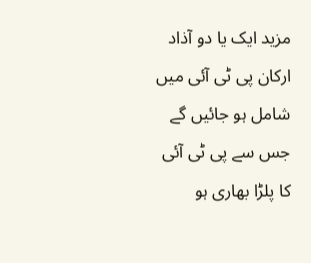مزید ایک یا دو آذاد ارکان پی ٹی آئی میں شامل ہو جائیں گے جس سے پی ٹی آئی کا پلڑا بھاری ہو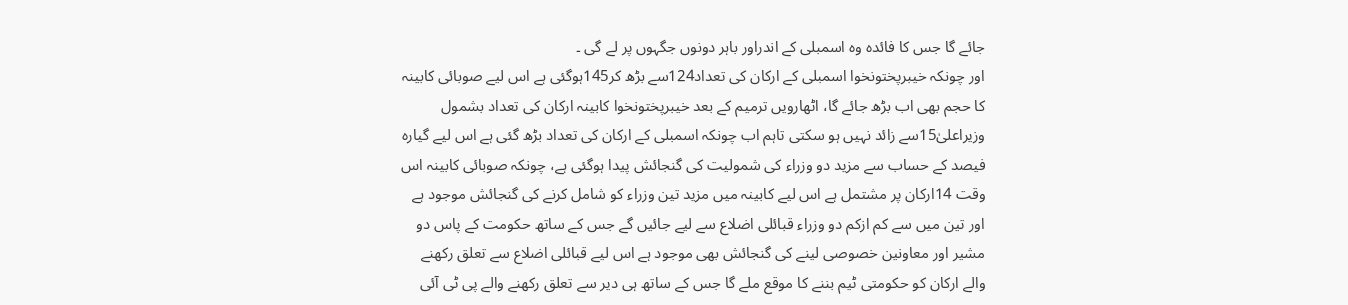جائے گا جس کا فائدہ وہ اسمبلی کے اندراور باہر دونوں جگہوں پر لے گی ۔
اور چونکہ خیبرپختونخوا اسمبلی کے ارکان کی تعداد124سے بڑھ کر145ہوگئی ہے اس لیے صوبائی کابینہ کا حجم بھی اب بڑھ جائے گا، اٹھارویں ترمیم کے بعد خیبرپختونخوا کابینہ ارکان کی تعداد بشمول وزیراعلیٰ15سے زائد نہیں ہو سکتی تاہم اب چونکہ اسمبلی کے ارکان کی تعداد بڑھ گئی ہے اس لیے گیارہ فیصد کے حساب سے مزید دو وزراء کی شمولیت کی گنجائش پیدا ہوگئی ہے، چونکہ صوبائی کابینہ اس وقت 14ارکان پر مشتمل ہے اس لیے کابینہ میں مزید تین وزراء کو شامل کرنے کی گنجائش موجود ہے اور تین میں سے کم ازکم دو وزراء قبائلی اضلاع سے لیے جائیں گے جس کے ساتھ حکومت کے پاس دو مشیر اور معاونین خصوصی لینے کی گنجائش بھی موجود ہے اس لیے قبائلی اضلاع سے تعلق رکھنے والے ارکان کو حکومتی ٹیم بننے کا موقع ملے گا جس کے ساتھ ہی دیر سے تعلق رکھنے والے پی ٹی آئی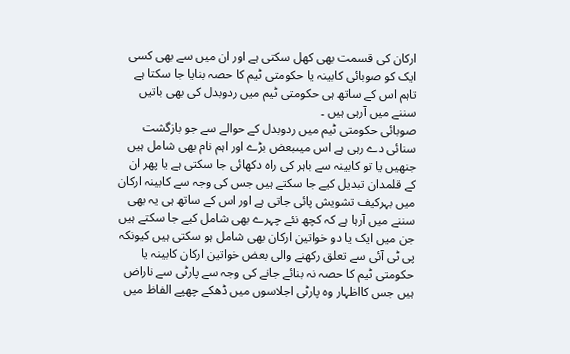ارکان کی قسمت بھی کھل سکتی ہے اور ان میں سے بھی کسی ایک کو صوبائی کابینہ یا حکومتی ٹیم کا حصہ بنایا جا سکتا ہے تاہم اس کے ساتھ ہی حکومتی ٹیم میں ردوبدل کی بھی باتیں سننے میں آرہی ہیں ۔
صوبائی حکومتی ٹیم میں ردوبدل کے حوالے سے جو بازگشت سنائی دے رہی ہے اس میںبعض بڑے اور اہم نام بھی شامل ہیں جنھیں یا تو کابینہ سے باہر کی راہ دکھائی جا سکتی ہے یا پھر ان کے قلمدان تبدیل کیے جا سکتے ہیں جس کی وجہ سے کابینہ ارکان میں بہرکیف تشویش پائی جاتی ہے اور اس کے ساتھ ہی یہ بھی سننے میں آرہا ہے کہ کچھ نئے چہرے بھی شامل کیے جا سکتے ہیں جن میں ایک یا دو خواتین ارکان بھی شامل ہو سکتی ہیں کیونکہ پی ٹی آئی سے تعلق رکھنے والی بعض خواتین ارکان کابینہ یا حکومتی ٹیم کا حصہ نہ بنائے جانے کی وجہ سے پارٹی سے ناراض ہیں جس کااظہار وہ پارٹی اجلاسوں میں ڈھکے چھپے الفاظ میں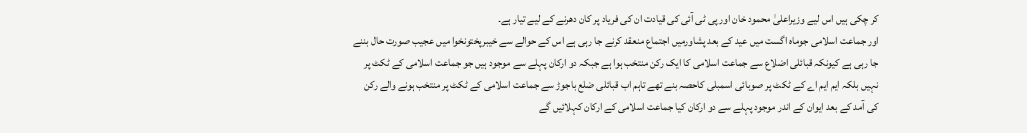کر چکی ہیں اس لیے وزیراعلیٰ محمود خان اور پی ٹی آئی کی قیادت ان کی فریاد پر کان دھرنے کے لیے تیار ہے۔
اور جماعت اسلامی جوماہ اگست میں عید کے بعد پشاورمیں اجتماع منعقد کرنے جا رہی ہے اس کے حوالے سے خیبرپختونخوا میں عجیب صورت حال بننے جا رہی ہے کیونکہ قبائلی اضلاع سے جماعت اسلامی کا ایک رکن منتخب ہوا ہے جبکہ دو ارکان پہلے سے موجود ہیں جو جماعت اسلامی کے ٹکٹ پر نہیں بلکہ ایم ایم اے کے ٹکٹ پر صوبائی اسمبلی کاحصہ بنے تھے تاہم اب قبائلی ضلع باجوڑ سے جماعت اسلامی کے ٹکٹ پر منتخب ہونے والے رکن کی آمد کے بعد ایوان کے اندر موجود پہلے سے دو ارکان کیا جماعت اسلامی کے ارکان کہلائیں گے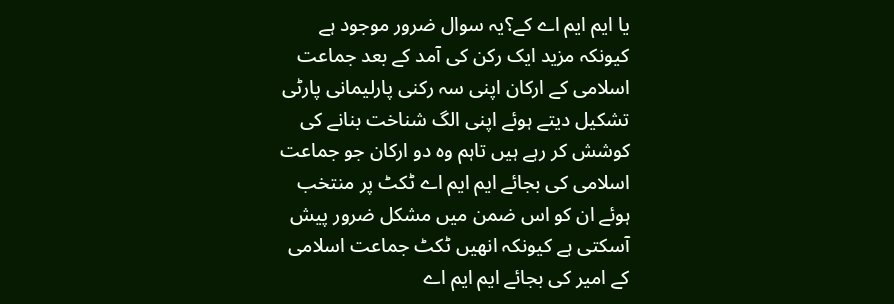یا ایم ایم اے کے؟یہ سوال ضرور موجود ہے کیونکہ مزید ایک رکن کی آمد کے بعد جماعت اسلامی کے ارکان اپنی سہ رکنی پارلیمانی پارٹی تشکیل دیتے ہوئے اپنی الگ شناخت بنانے کی کوشش کر رہے ہیں تاہم وہ دو ارکان جو جماعت اسلامی کی بجائے ایم ایم اے ٹکٹ پر منتخب ہوئے ان کو اس ضمن میں مشکل ضرور پیش آسکتی ہے کیونکہ انھیں ٹکٹ جماعت اسلامی کے امیر کی بجائے ایم ایم اے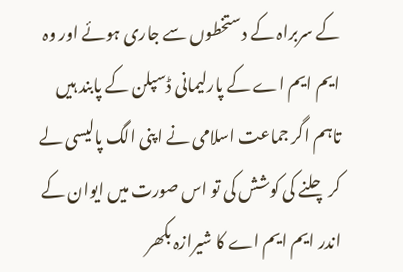کے سربراہ کے دستخطوں سے جاری ہوئے اور وہ ایم ایم اے کے پارلیمانی ڈسپلن کے پابند ہیں تاہم اگر جماعت اسلامی نے اپنی الگ پالیسی لے کر چلنے کی کوشش کی تو اس صورت میں ایوان کے اندر ایم ایم اے کا شیرازہ بکھر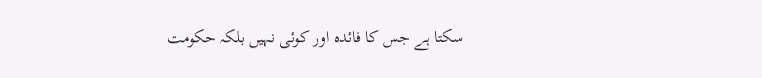سکتا ہے جس کا فائدہ اور کوئی نہیں بلکہ حکومت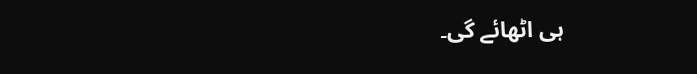ہی اٹھائے گی۔